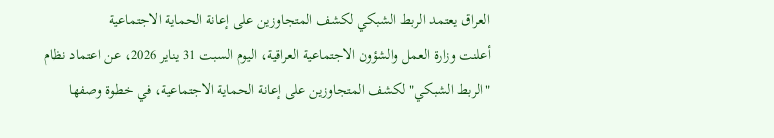العراق يعتمد الربط الشبكي لكشف المتجاوزين على إعانة الحماية الاجتماعية
أعلنت وزارة العمل والشؤون الاجتماعية العراقية، اليوم السبت 31 يناير 2026، عن اعتماد نظام "الربط الشبكي" لكشف المتجاوزين على إعانة الحماية الاجتماعية، في خطوة وصفها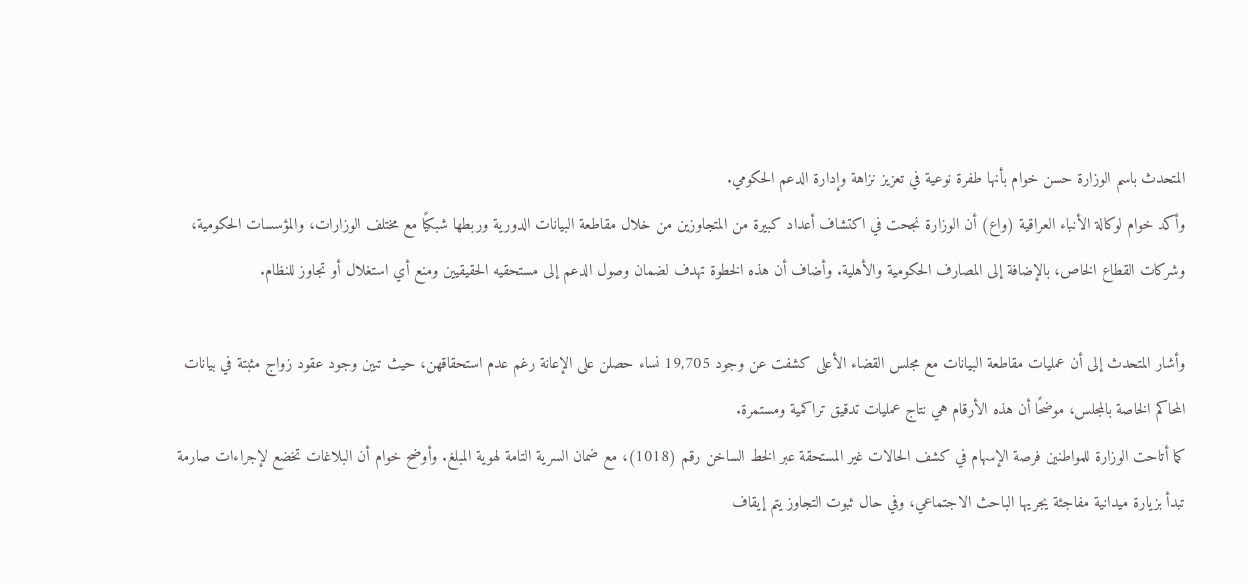المتحدث باسم الوزارة حسن خوام بأنها طفرة نوعية في تعزيز نزاهة وإدارة الدعم الحكومي.
وأكد خوام لوكالة الأنباء العراقية (واع) أن الوزارة نجحت في اكتشاف أعداد كبيرة من المتجاوزين من خلال مقاطعة البيانات الدورية وربطها شبكيًا مع مختلف الوزارات، والمؤسسات الحكومية، وشركات القطاع الخاص، بالإضافة إلى المصارف الحكومية والأهلية. وأضاف أن هذه الخطوة تهدف لضمان وصول الدعم إلى مستحقيه الحقيقيين ومنع أي استغلال أو تجاوز للنظام.

وأشار المتحدث إلى أن عمليات مقاطعة البيانات مع مجلس القضاء الأعلى كشفت عن وجود 19,705 نساء حصلن على الإعانة رغم عدم استحقاقهن، حيث تبين وجود عقود زواج مثبتة في بيانات المحاكم الخاصة بالمجلس، موضحًا أن هذه الأرقام هي نتاج عمليات تدقيق تراكمية ومستمرة.
كما أتاحت الوزارة للمواطنين فرصة الإسهام في كشف الحالات غير المستحقة عبر الخط الساخن رقم (1018)، مع ضمان السرية التامة لهوية المبلغ. وأوضح خوام أن البلاغات تخضع لإجراءات صارمة تبدأ بزيارة ميدانية مفاجئة يجريها الباحث الاجتماعي، وفي حال ثبوت التجاوز يتم إيقاف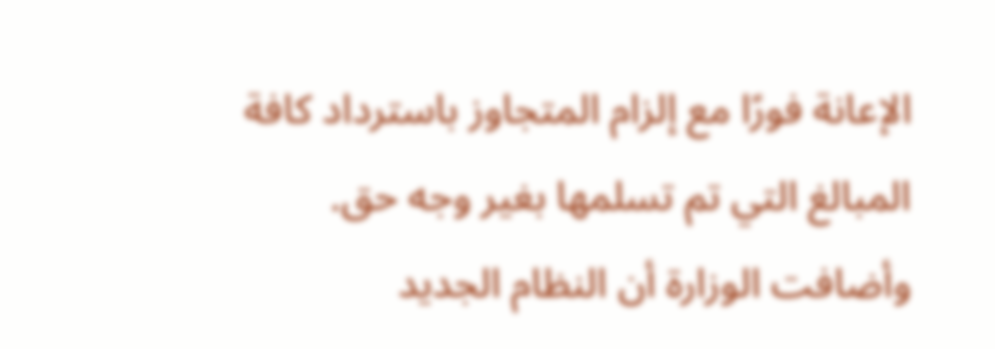الإعانة فورًا مع إلزام المتجاوز باسترداد كافة المبالغ التي تم تسلمها بغير وجه حق.
وأضافت الوزارة أن النظام الجديد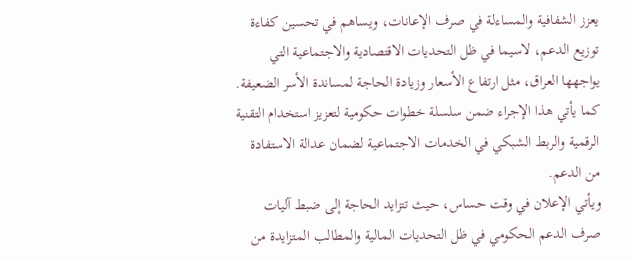يعزز الشفافية والمساءلة في صرف الإعانات، ويساهم في تحسين كفاءة توزيع الدعم، لاسيما في ظل التحديات الاقتصادية والاجتماعية التي يواجهها العراق، مثل ارتفاع الأسعار وزيادة الحاجة لمساندة الأسر الضعيفة.
كما يأتي هذا الإجراء ضمن سلسلة خطوات حكومية لتعزيز استخدام التقنية الرقمية والربط الشبكي في الخدمات الاجتماعية لضمان عدالة الاستفادة من الدعم.
ويأتي الإعلان في وقت حساس، حيث تتزايد الحاجة إلى ضبط آليات صرف الدعم الحكومي في ظل التحديات المالية والمطالب المتزايدة من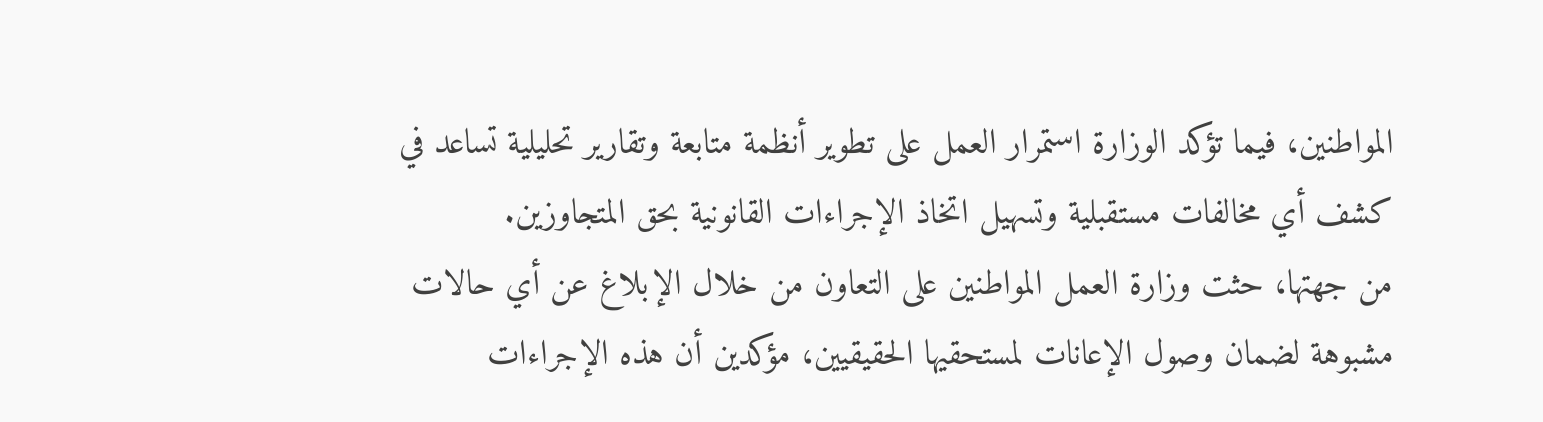المواطنين، فيما تؤكد الوزارة استمرار العمل على تطوير أنظمة متابعة وتقارير تحليلية تساعد في كشف أي مخالفات مستقبلية وتسهيل اتخاذ الإجراءات القانونية بحق المتجاوزين.
من جهتها، حثت وزارة العمل المواطنين على التعاون من خلال الإبلاغ عن أي حالات مشبوهة لضمان وصول الإعانات لمستحقيها الحقيقيين، مؤكدين أن هذه الإجراءات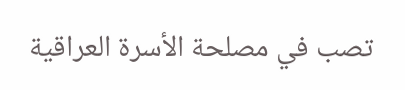تصب في مصلحة الأسرة العراقية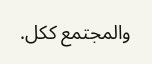والمجتمع ككل.